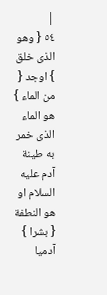|
٥٤ { وهو الذى خلق } اوجد { من الماء } هو الماء الذى خمر به طينة آدم عليه السلام او هو النطفة { بشرا } آدميا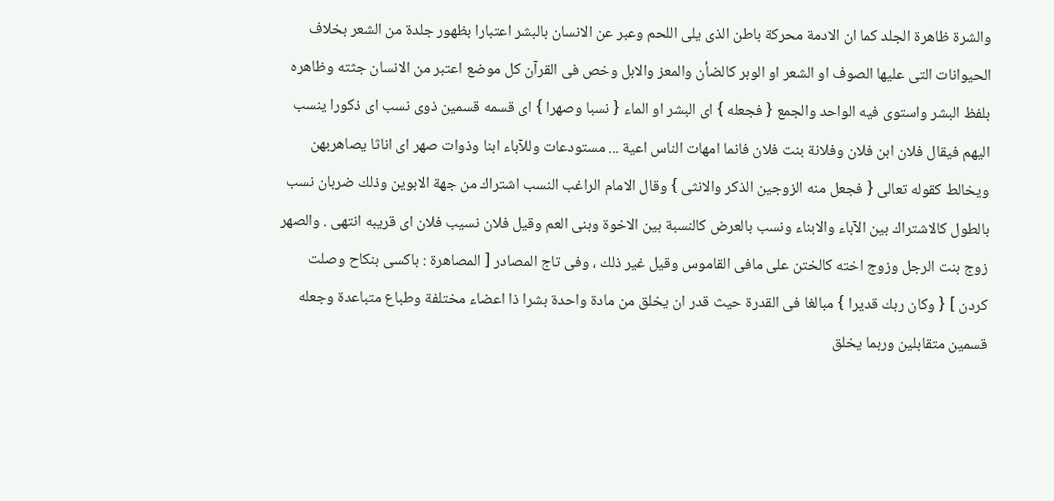والشرة ظاهرة الجلد كما ان الادمة محركة باطن الذى يلى اللحم وعبر عن الانسان بالبشر اعتبارا بظهور جلدة من الشعر بخلاف الحيوانات التى عليها الصوف او الشعر او الوبر كالضأن والمعز والابل وخص فى القرآن كل موضع اعتبر من الانسان جثته وظاهره بلفظ البشر واستوى فيه الواحد والجمع { فجعله } اى البشر او الماء { نسبا وصهرا } اى قسمه قسمين ذوى نسب اى ذكورا ينسب اليهم فيقال فلان ابن فلان وفلانة بنت فلان فانما امهات الناس اعية ... مستودعات وللآباء ابنا وذوات صهر اى اناثا يصاهربهن ويخالط كقوله تعالى { فجعل منه الزوجين الذكر والانثى } وقال الامام الراغب النسب اشتراك من جهة الابوين وذلك ضربان نسب بالطول كالاشتراك بين الآباء والابناء ونسب بالعرض كالنسبة بين الاخوة وبنى العم وقيل فلان نسيب فلان اى قريبه انتهى . والصهر زوج بنت الرجل وزوج اخته كالختن على مافى القاموس وقيل غير ذلك ، وفى تاج المصادر [ المصاهرة : باكسى بنكاح وصلت كردن ] { وكان ربك قديرا } مبالغا فى القدرة حيث قدر ان يخلق من مادة واحدة بشرا ذا اعضاء مختلفة وطباع متباعدة وجعله قسمين متقابلين وربما يخلق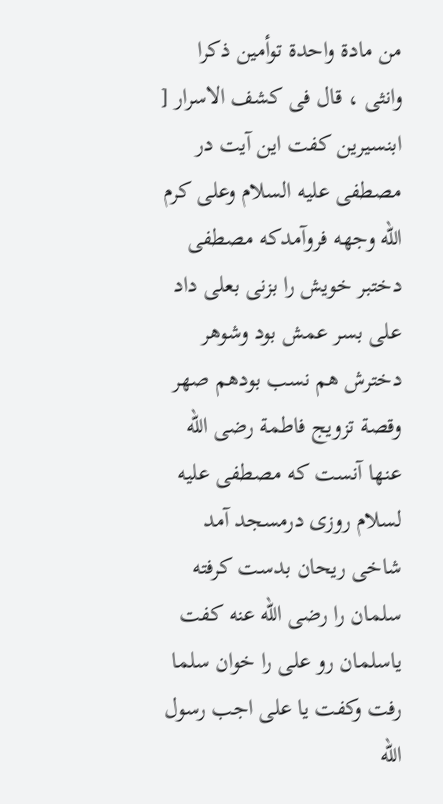من مادة واحدة توأمين ذكرا وانثى ، قال فى كشف الاسرار [ ابنسيرين كفت اين آيت در مصطفى عليه السلام وعلى كرم اللّه وجهه فروآمدكه مصطفى دختبر خويش را بزنى بعلى داد على بسر عمش بود وشوهر دخترش هم نسب بودهم صهر وقصة تزويج فاطمة رضى اللّه عنها آنست كه مصطفى عليه لسلام روزى درمسجد آمد شاخى ريحان بدست كرفته سلمان را رضى اللّه عنه كفت ياسلمان رو على را خوان سلما رفت وكفت يا على اجب رسول اللّه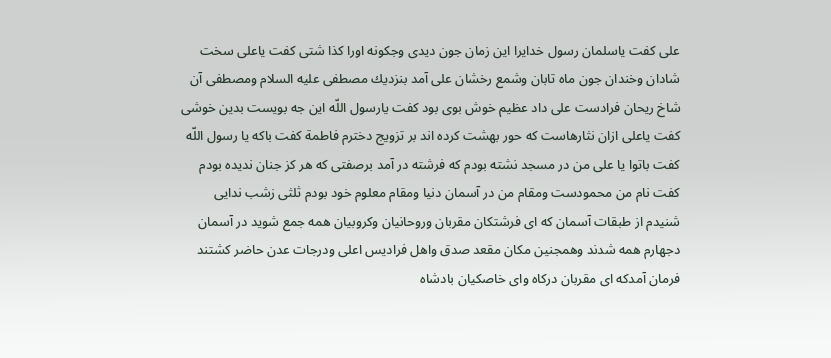على كفت ياسلمان رسول خدايرا اين زمان جون ديدى وجكونه اورا كذا شتى كفت ياعلى سخت شادان وخندان جون ماه تابان وشمع رخشان على آمد بنزديك مصطفى عليه السلام ومصطفى آن شاخ ريحان فرادست على داد عظيم خوش بوى بود كفت يارسول اللّه اين جه بويست بدين خوشى كفت ياعلى ازان نثارهاست كه حور بهشت كرده اند بر تزويج دخترم فاطمة كفت باكه يا رسول اللّه كفت باتوا يا على من در مسجد نشته بودم كه فرشته در آمد برصفتى كه هر كز جنان نديده بودم كفت نام من محمودست ومقام من در آسمان دنيا ومقام معلوم خود بودم ثلثى زشب ندايى شنيدم از طبقات آسمان كه اى فرشتكان مقربان وروحانيان وكروبيان همه جمع شويد در آسمان دجهارم همه شدند وهمجنين مكان مقعد صدق واهل فراديس اعلى ودرجات عدن حاضر كشتند فرمان آمدكه اى مقربان دركاه واى خاصكيان بادشاه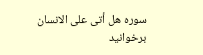سوره هل أتى على الانسان برخوانيد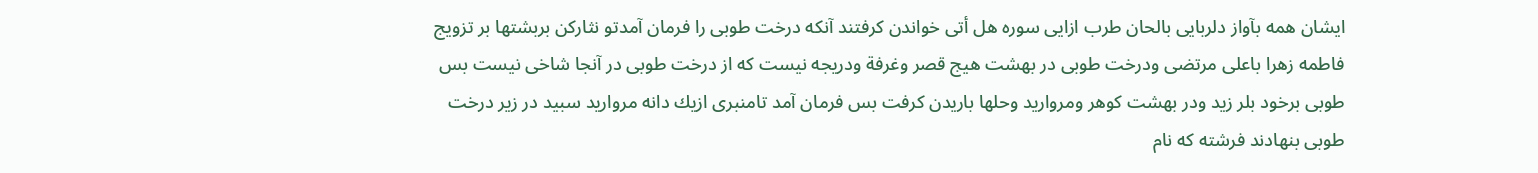ايشان همه بآواز دلربايى بالحان طرب ازايى سوره هل أتى خواندن كرفتند آنكه درخت طوبى را فرمان آمدتو نثاركن بربشتها بر تزويج فاطمه زهرا باعلى مرتضى ودرخت طوبى در بهشت هيج قصر وغرفة ودريجه نيست كه از درخت طوبى در آنجا شاخى نيست بس طوبى برخود بلر زيد ودر بهشت كوهر ومرواريد وحلها باريدن كرفت بس فرمان آمد تامنبرى ازيك دانه مرواريد سبيد در زير درخت طوبى بنهادند فرشته كه نام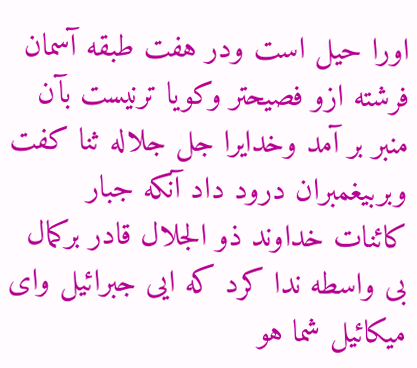اورا حيل است ودر هفت طبقه آسمان فرشته ازو فصيحتر وكويا ترنيست بآن منبر بر آمد وخدايرا جل جلاله ثنا كفت وبربيغمبران درود داد آنكه جبار كائنات خداوند ذو الجلال قادر بركمال بى واسطه ندا كرد كه ايى جبرائيل واى ميكائيل شما هو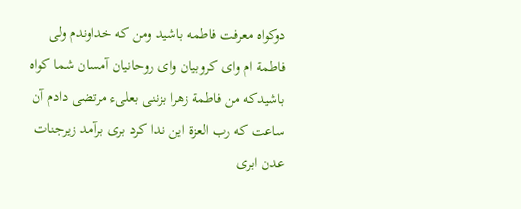دوكواه معرفت فاطمه باشيد ومن كه خداوندم ولى فاطمة ام واى كروبيان واى روحانيان آمسان شما كواه باشيدكه من فاطمة زهرا بزننى بعلىء مرتضى دادم آن ساعت كه رب العزة اين ندا كرد برى برآمد زيرجنات عدن ابرى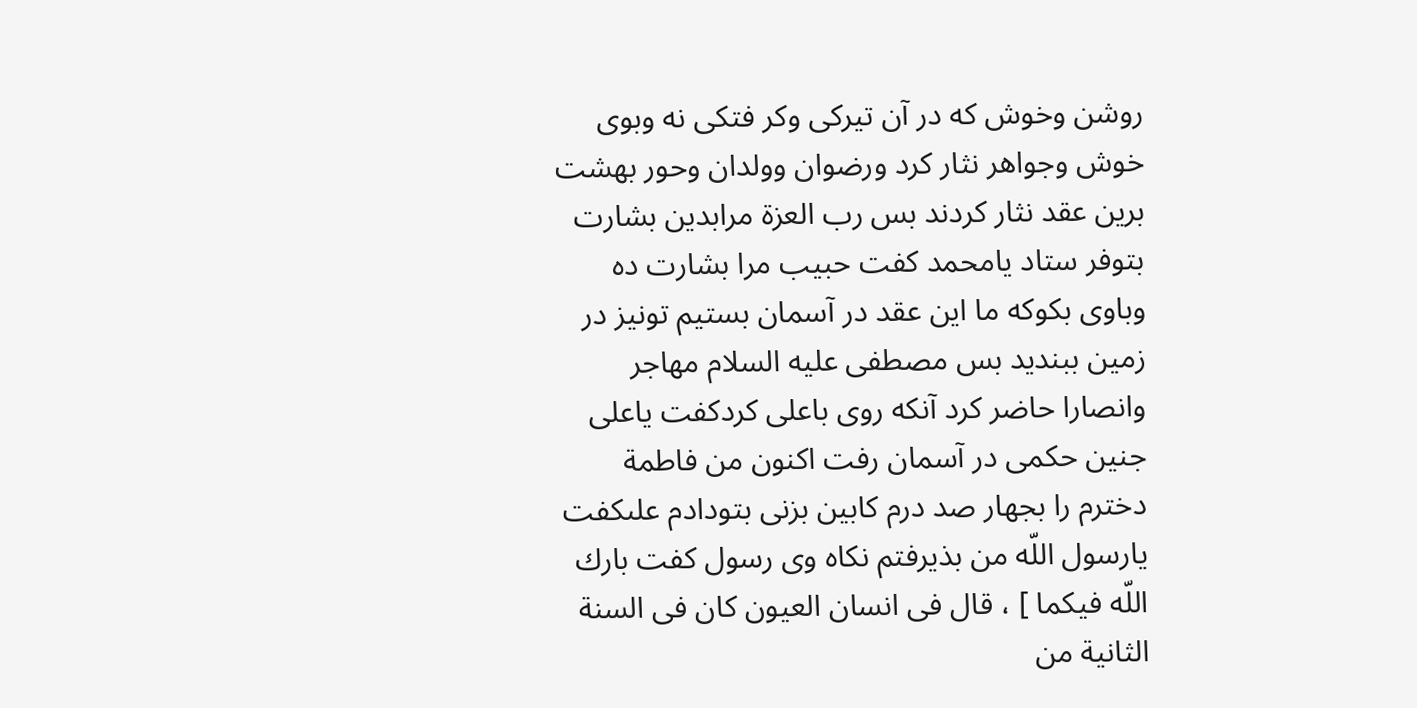روشن وخوش كه در آن تيركى وكر فتكى نه وبوى خوش وجواهر نثار كرد ورضوان وولدان وحور بهشت برين عقد نثار كردند بس رب العزة مرابدين بشارت بتوفر ستاد يامحمد كفت حبيب مرا بشارت ده وباوى بكوكه ما اين عقد در آسمان بستيم تونيز در زمين ببنديد بس مصطفى عليه السلام مهاجر وانصارا حاضر كرد آنكه روى باعلى كردكفت ياعلى جنين حكمى در آسمان رفت اكنون من فاطمة دخترم را بجهار صد درم كابين بزنى بتودادم علىكفت يارسول اللّه من بذيرفتم نكاه وى رسول كفت بارك اللّه فيكما ] ، قال فى انسان العيون كان فى السنة الثانية من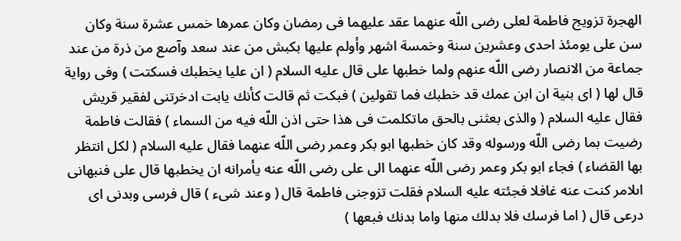الهجرة تزويج فاطمة لعلى رضى اللّه عنهما عقد عليهما فى رمضان وكان عمرها خمس عشرة سنة وكان سن على يومئذ احدى وعشرين سنة وخمسة اشهر وأولم عليها بكبش من عند سعد وآصع من ذرة من عند جماعة من الانصار رضى اللّه عنهم ولما خطبها على قال عليه السلام ( ان عليا يخطبك فسكتت ) وفى رواية قال لها ( اى بنية ان ابن عمك قد خطبك فما تقولين ) فبكت ثم قالت كأنك يابت ادخرتنى لفقير قريش فقال عليه السلام ( والذى بعثنى بالحق ماتكلمت فى هذا حتى اذن اللّه فيه من السماء ) فقالت فاطمة رضيت بما رضى اللّه ورسوله وقد كان خطبها ابو بكر وعمر رضى اللّه عنهما فقال عليه السلام ( لكل انتظر بها القضاء ) فجاء ابو بكر وعمر رضى اللّه عنهما الى على رضى اللّه عنه يأمرانه ان يخطبها قال على فنبهانى اىلامر كنت عنه غافلا فجئته عليه السلام فقلت تزوجنى فاطمة قال ( وعند شىء ) قال فرسى وبدنى اى درعى قال ( اما فرسك فلا بدلك منها واما بدنك فبعها )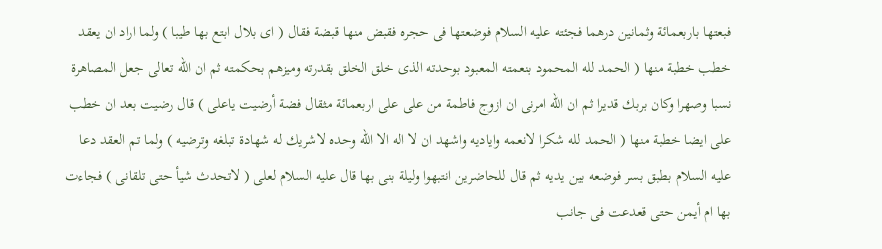فبعتها باربعمائة وثمانين درهما فجئته عليه السلام فوضعتها فى حجره فقبض منها قبضة فقال ( اى بلال ابتع بها طيبا ) ولما اراد ان يعقد خطب خطبة منها ( الحمد لله المحمود بنعمته المعبود بوحدته الذى خلق الخلق بقدرته وميزهم بحكمته ثم ان اللّه تعالى جعل المصاهرة نسبا وصهرا وكان بربك قديرا ثم ان اللّه امرنى ان ازوج فاطمة من على على اربعمائة مثقال فضة أرضيت ياعلى ) قال رضيت بعد ان خطب على ايضا خطبة منها ( الحمد لله شكرا لانعمه واياديه واشهد ان لا اله الا اللّه وحده لاشريك له شهادة تبلغه وترضيه ) ولما تم العقد دعا عليه السلام بطبق بسر فوضعه بين يديه ثم قال للحاضرين انتبهوا وليلة بنى بها قال عليه السلام لعلى ( لاتحدث شيأ حتى تلقانى ) فجاءت بها ام أيمن حتى قعدعت فى جانب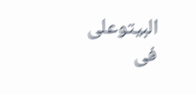البيتوعلى فى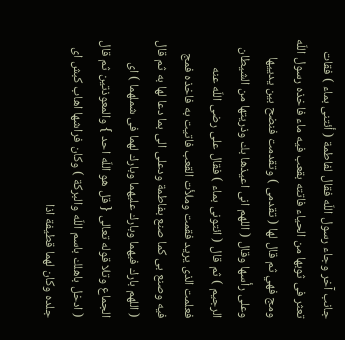جانب آخر وجاء رسول اللّه فقال لفاطمة ( أئتنى بماء ) فقات تعثر فى ثوبها من الحياء فاتته بقعب فيه ماء فاخذه رسول اللّه ومج فهي ثم قال لها ( تقدمى ) وتقدمت فنضح بين يدييها وعلى رأسها وقال ( اللهم انى اعيذها بك وذريتها من الشيطان الرجيم ) ثم قال ( ائتونى بماء ) فقال على رضى اللّه عنه فعلمت الذى يريد فقمت وملأت القعب فاتيت به فاخذه فمج فيه وصنع بى كما صنع بفاطمة ودعلى الى بما دعا لها به ثم قال ( اللهم بارك فيهما وبارك عليهما وبارك لهما فى شملهما ) اى الجماع وتلا قوله تعالى { قل هو اللّه احد } والمعوذتين ثم قال ( ادخل باهلك باسم اللّه والبركة ) وكان فراشها اهاب كبش اى جلده وكان لهما قطيفة اذا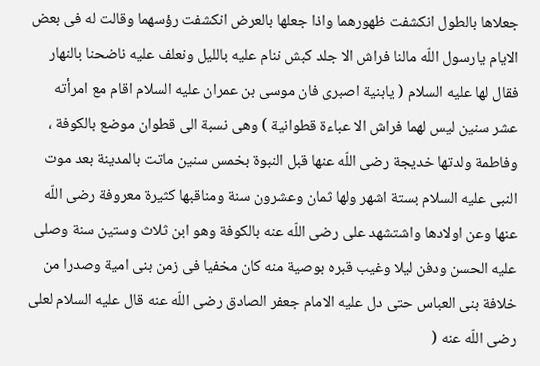جعلاها بالطول انكشفت ظهورهما واذا جعلها بالعرض انكشفت رؤسهما وقالت له فى بعض الايام يارسول اللّه مالنا فراش الا جلد كبش ننام عليه بالليل ونعلف عليه ناضحنا بالنهار فقال لها عليه السلام ( يابنية اصبرى فان موسى بن عمران عليه السلام اقام مع امرأته عشر سنين ليس لهما فراش الا عباءة قطوانية ) وهى نسبة الى قطوان موضع بالكوفة ، وفاطمة ولدتها خديجة رضى اللّه عنها قبل النبوة بخمس سنين ماتت بالمدينة بعد موت النبى عليه السلام بستة اشهر ولها ثمان وعشرون سنة ومناقبها كثيرة معروفة رضى اللّه عنها وعن اولادها واشتشهد على رضى اللّه عنه بالكوفة وهو ابن ثلاث وستين سنة وصلى عليه الحسن ودفن ليلا وغيب قبره بوصية منه كان مخفيا فى زمن بنى امية وصدرا من خلافة بنى العباس حتى دل عليه الامام جعفر الصادق رضى اللّه عنه قال عليه السلام لعلى رضى اللّه عنه (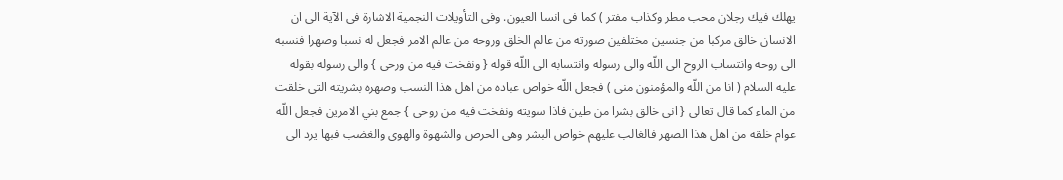يهلك فيك رجلان محب مطر وكذاب مفتر ) كما فى انسا العيون. وفى التأويلات النجمية الاشارة فى الآية الى ان الانسان خالق مركبا من جنسين مختلفين صورته من عالم الخلق وروحه من عالم الامر فجعل له نسبا وصهرا فنسبه الى روحه وانتساب الروح الى اللّه والى رسوله وانتسابه الى اللّه قوله { ونفخت فيه من ورحى } والى رسوله بقوله عليه السلام ( انا من اللّه والمؤمنون منى ) فجعل اللّه خواص عباده من اهل هذا النسب وصهره بشريته التى خلقت من الماء كما قال تعالى { انى خالق بشرا من طين فاذا سويته ونفخت فيه من روحى } جمع بني الامرين فجعل اللّه عوام خلقه من اهل هذا الصهر فالغالب عليهم خواص البشر وهى الحرص والشهوة والهوى والغضب فبها يرد الى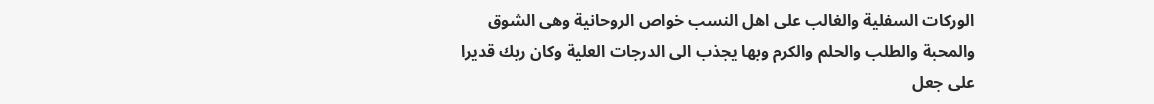الوركات السفلية والغالب على اهل النسب خواص الروحانية وهى الشوق والمحبة والطلب والحلم والكرم وبها يجذب الى الدرجات العلية وكان ربك قديرا على جعل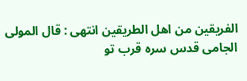الفريقين من اهل الطريقين انتهى : قال المولى الجامى قدس سره قرب تو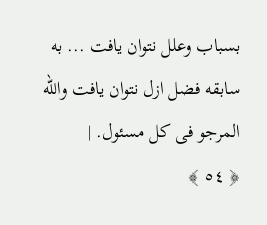بسباب وعلل نتوان يافت ... به سابقه فضل ازل نتوان يافت واللّه المرجو فى كل مسئول. |
﴿ ٥٤ ﴾